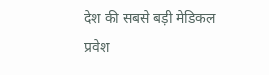देश की सबसे बड़ी मेडिकल प्रवेश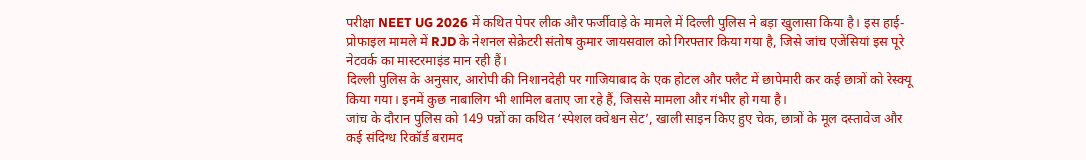परीक्षा NEET UG 2026 में कथित पेपर लीक और फर्जीवाड़े के मामले में दिल्ली पुलिस ने बड़ा खुलासा किया है। इस हाई-प्रोफाइल मामले में RJD के नेशनल सेक्रेटरी संतोष कुमार जायसवाल को गिरफ्तार किया गया है, जिसे जांच एजेंसियां इस पूरे नेटवर्क का मास्टरमाइंड मान रही हैं।
दिल्ली पुलिस के अनुसार, आरोपी की निशानदेही पर गाजियाबाद के एक होटल और फ्लैट में छापेमारी कर कई छात्रों को रेस्क्यू किया गया। इनमें कुछ नाबालिग भी शामिल बताए जा रहे हैं, जिससे मामला और गंभीर हो गया है।
जांच के दौरान पुलिस को 149 पन्नों का कथित ‘स्पेशल क्वेश्चन सेट’, खाली साइन किए हुए चेक, छात्रों के मूल दस्तावेज और कई संदिग्ध रिकॉर्ड बरामद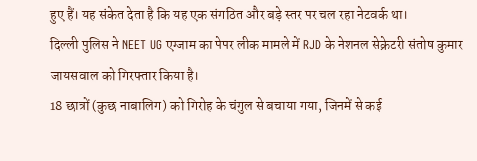हुए हैं। यह संकेत देता है कि यह एक संगठित और बड़े स्तर पर चल रहा नेटवर्क था।
दिल्ली पुलिस ने NEET UG एग्जाम का पेपर लीक मामले में RJD के नेशनल सेक्रेटरी संतोष कुमार जायसवाल को गिरफ्तार किया है।
18 छात्रों (कुछ नाबालिग) को गिरोह के चंगुल से बचाया गया, जिनमें से कई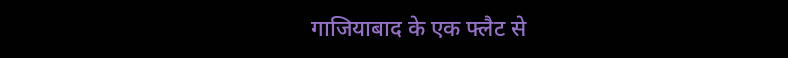गाजियाबाद के एक फ्लैट से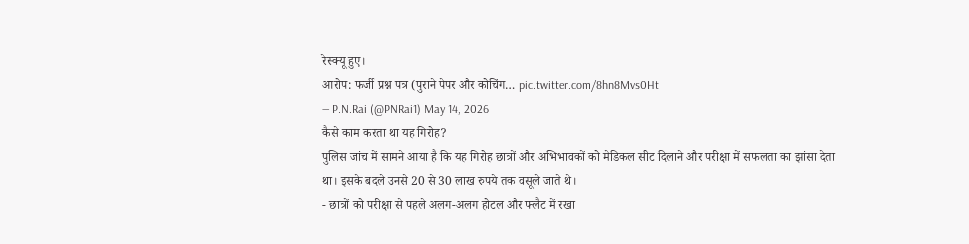रेस्क्यू हुए।
आरोप: फर्जी प्रश्न पत्र (पुराने पेपर और कोचिंग… pic.twitter.com/8hn8Mvs0Ht
— P.N.Rai (@PNRai1) May 14, 2026
कैसे काम करता था यह गिरोह?
पुलिस जांच में सामने आया है कि यह गिरोह छात्रों और अभिभावकों को मेडिकल सीट दिलाने और परीक्षा में सफलता का झांसा देता था। इसके बदले उनसे 20 से 30 लाख रुपये तक वसूले जाते थे।
- छात्रों को परीक्षा से पहले अलग-अलग होटल और फ्लैट में रखा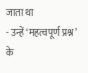जाता था
- उन्हें ‘महत्वपूर्ण प्रश्न’ के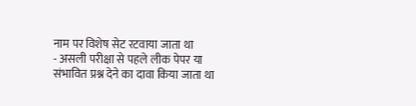नाम पर विशेष सेट रटवाया जाता था
- असली परीक्षा से पहले लीक पेपर या संभावित प्रश्न देने का दावा किया जाता था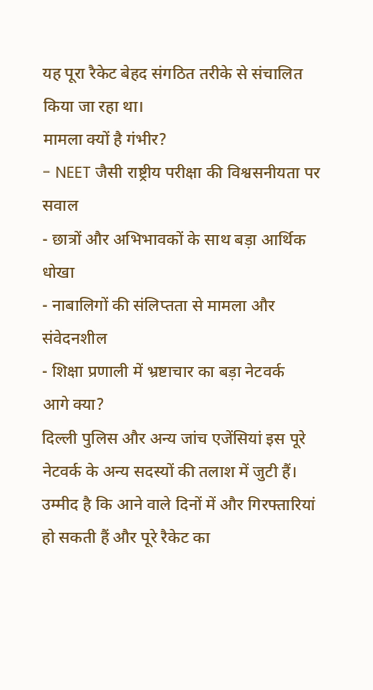यह पूरा रैकेट बेहद संगठित तरीके से संचालित किया जा रहा था।
मामला क्यों है गंभीर?
- NEET जैसी राष्ट्रीय परीक्षा की विश्वसनीयता पर सवाल
- छात्रों और अभिभावकों के साथ बड़ा आर्थिक धोखा
- नाबालिगों की संलिप्तता से मामला और संवेदनशील
- शिक्षा प्रणाली में भ्रष्टाचार का बड़ा नेटवर्क
आगे क्या?
दिल्ली पुलिस और अन्य जांच एजेंसियां इस पूरे नेटवर्क के अन्य सदस्यों की तलाश में जुटी हैं। उम्मीद है कि आने वाले दिनों में और गिरफ्तारियां हो सकती हैं और पूरे रैकेट का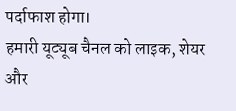पर्दाफाश होगा।
हमारी यूट्यूब चैनल को लाइक, शेयर और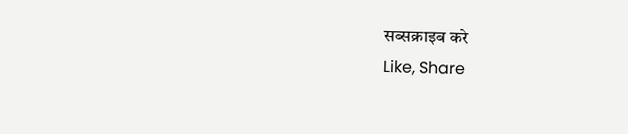सब्सक्राइब करे
Like, Share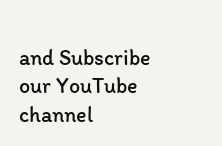and Subscribe our YouTube channel